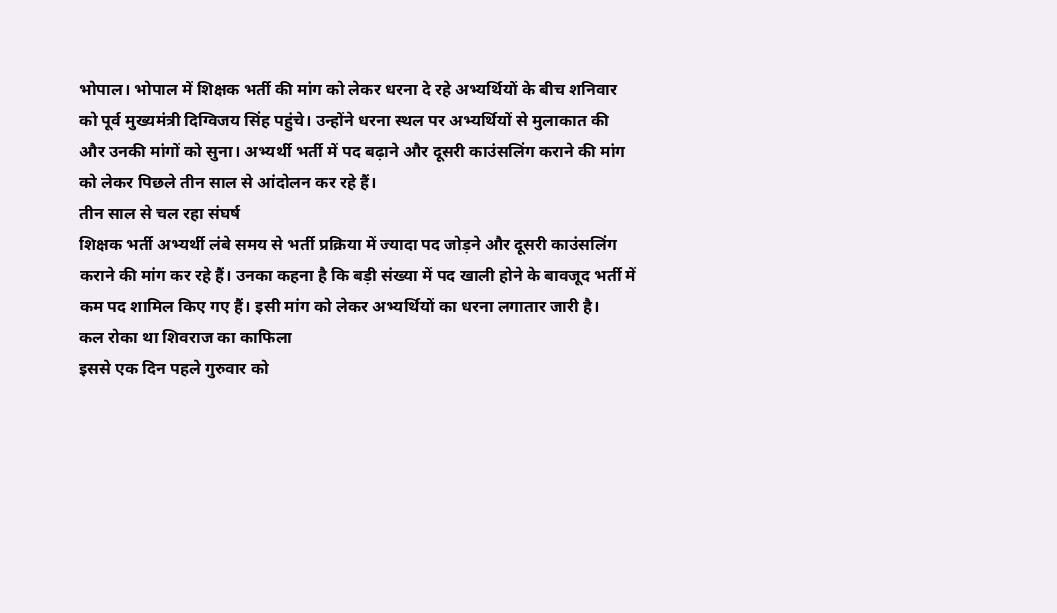भोपाल। भोपाल में शिक्षक भर्ती की मांग को लेकर धरना दे रहे अभ्यर्थियों के बीच शनिवार को पूर्व मुख्यमंत्री दिग्विजय सिंह पहुंचे। उन्होंने धरना स्थल पर अभ्यर्थियों से मुलाकात की और उनकी मांगों को सुना। अभ्यर्थी भर्ती में पद बढ़ाने और दूसरी काउंसलिंग कराने की मांग को लेकर पिछले तीन साल से आंदोलन कर रहे हैं।
तीन साल से चल रहा संघर्ष
शिक्षक भर्ती अभ्यर्थी लंबे समय से भर्ती प्रक्रिया में ज्यादा पद जोड़ने और दूसरी काउंसलिंग कराने की मांग कर रहे हैं। उनका कहना है कि बड़ी संख्या में पद खाली होने के बावजूद भर्ती में कम पद शामिल किए गए हैं। इसी मांग को लेकर अभ्यर्थियों का धरना लगातार जारी है।
कल रोका था शिवराज का काफिला
इससे एक दिन पहले गुरुवार को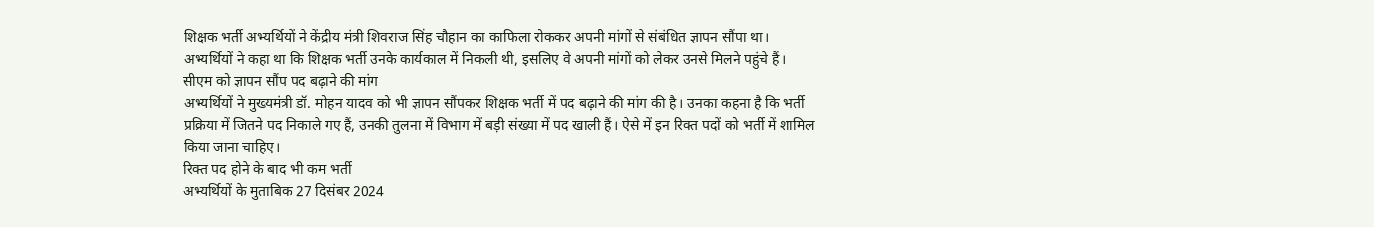शिक्षक भर्ती अभ्यर्थियों ने केंद्रीय मंत्री शिवराज सिंह चौहान का काफिला रोककर अपनी मांगों से संबंधित ज्ञापन सौंपा था। अभ्यर्थियों ने कहा था कि शिक्षक भर्ती उनके कार्यकाल में निकली थी, इसलिए वे अपनी मांगों को लेकर उनसे मिलने पहुंचे हैं।
सीएम को ज्ञापन सौंप पद बढ़ाने की मांग
अभ्यर्थियों ने मुख्यमंत्री डॉ. मोहन यादव को भी ज्ञापन सौंपकर शिक्षक भर्ती में पद बढ़ाने की मांग की है। उनका कहना है कि भर्ती प्रक्रिया में जितने पद निकाले गए हैं, उनकी तुलना में विभाग में बड़ी संख्या में पद खाली हैं। ऐसे में इन रिक्त पदों को भर्ती में शामिल किया जाना चाहिए।
रिक्त पद होने के बाद भी कम भर्ती
अभ्यर्थियों के मुताबिक 27 दिसंबर 2024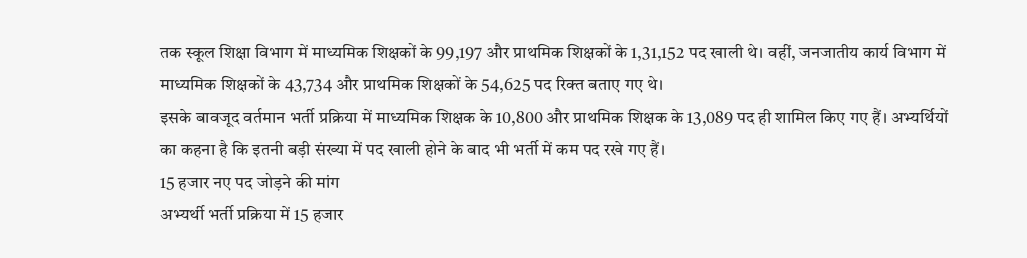तक स्कूल शिक्षा विभाग में माध्यमिक शिक्षकों के 99,197 और प्राथमिक शिक्षकों के 1,31,152 पद खाली थे। वहीं, जनजातीय कार्य विभाग में माध्यमिक शिक्षकों के 43,734 और प्राथमिक शिक्षकों के 54,625 पद रिक्त बताए गए थे।
इसके बावजूद वर्तमान भर्ती प्रक्रिया में माध्यमिक शिक्षक के 10,800 और प्राथमिक शिक्षक के 13,089 पद ही शामिल किए गए हैं। अभ्यर्थियों का कहना है कि इतनी बड़ी संख्या में पद खाली होने के बाद भी भर्ती में कम पद रखे गए हैं।
15 हजार नए पद जोड़ने की मांग
अभ्यर्थी भर्ती प्रक्रिया में 15 हजार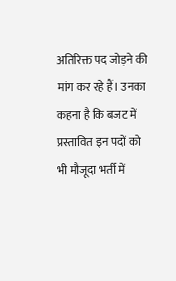अतिरिक्त पद जोड़ने की मांग कर रहे हैं। उनका कहना है कि बजट में प्रस्तावित इन पदों को भी मौजूदा भर्ती में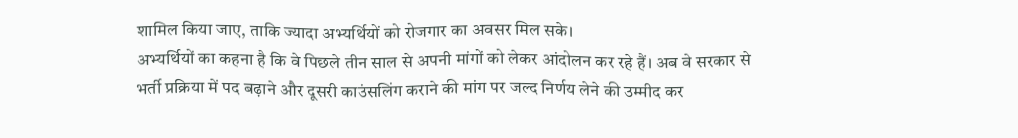शामिल किया जाए, ताकि ज्यादा अभ्यर्थियों को रोजगार का अवसर मिल सके।
अभ्यर्थियों का कहना है कि वे पिछले तीन साल से अपनी मांगों को लेकर आंदोलन कर रहे हैं। अब वे सरकार से भर्ती प्रक्रिया में पद बढ़ाने और दूसरी काउंसलिंग कराने की मांग पर जल्द निर्णय लेने की उम्मीद कर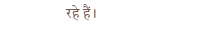रहे हैं।